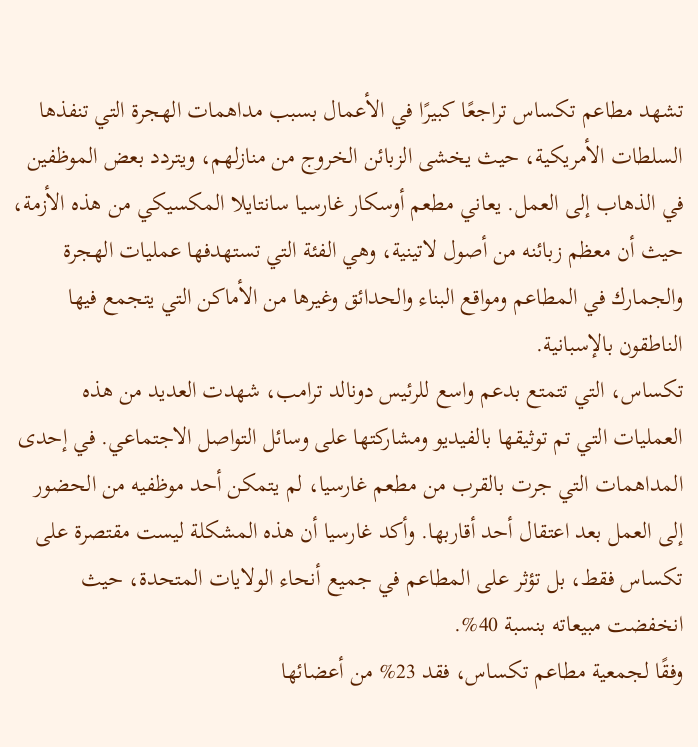تشهد مطاعم تكساس تراجعًا كبيرًا في الأعمال بسبب مداهمات الهجرة التي تنفذها السلطات الأمريكية، حيث يخشى الزبائن الخروج من منازلهم، ويتردد بعض الموظفين في الذهاب إلى العمل. يعاني مطعم أوسكار غارسيا سانتايلا المكسيكي من هذه الأزمة، حيث أن معظم زبائنه من أصول لاتينية، وهي الفئة التي تستهدفها عمليات الهجرة والجمارك في المطاعم ومواقع البناء والحدائق وغيرها من الأماكن التي يتجمع فيها الناطقون بالإسبانية.
تكساس، التي تتمتع بدعم واسع للرئيس دونالد ترامب، شهدت العديد من هذه العمليات التي تم توثيقها بالفيديو ومشاركتها على وسائل التواصل الاجتماعي. في إحدى المداهمات التي جرت بالقرب من مطعم غارسيا، لم يتمكن أحد موظفيه من الحضور إلى العمل بعد اعتقال أحد أقاربها. وأكد غارسيا أن هذه المشكلة ليست مقتصرة على تكساس فقط، بل تؤثر على المطاعم في جميع أنحاء الولايات المتحدة، حيث انخفضت مبيعاته بنسبة 40%.
وفقًا لجمعية مطاعم تكساس، فقد 23% من أعضائها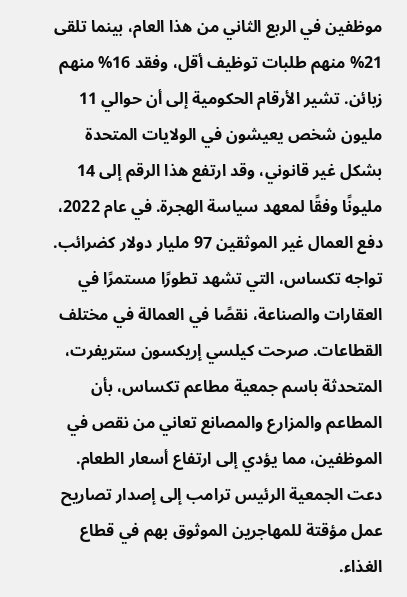موظفين في الربع الثاني من هذا العام، بينما تلقى 21% منهم طلبات توظيف أقل، وفقد 16% منهم زبائن. تشير الأرقام الحكومية إلى أن حوالي 11 مليون شخص يعيشون في الولايات المتحدة بشكل غير قانوني، وقد ارتفع هذا الرقم إلى 14 مليونًا وفقًا لمعهد سياسة الهجرة. في عام 2022، دفع العمال غير الموثقين 97 مليار دولار كضرائب.
تواجه تكساس، التي تشهد تطورًا مستمرًا في العقارات والصناعة، نقصًا في العمالة في مختلف القطاعات. صرحت كيلسي إريكسون ستريفرت، المتحدثة باسم جمعية مطاعم تكساس، بأن المطاعم والمزارع والمصانع تعاني من نقص في الموظفين، مما يؤدي إلى ارتفاع أسعار الطعام. دعت الجمعية الرئيس ترامب إلى إصدار تصاريح عمل مؤقتة للمهاجرين الموثوق بهم في قطاع الغذاء.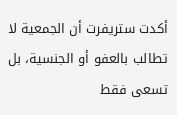أكدت ستريفرت أن الجمعية لا تطالب بالعفو أو الجنسية، بل تسعى فقط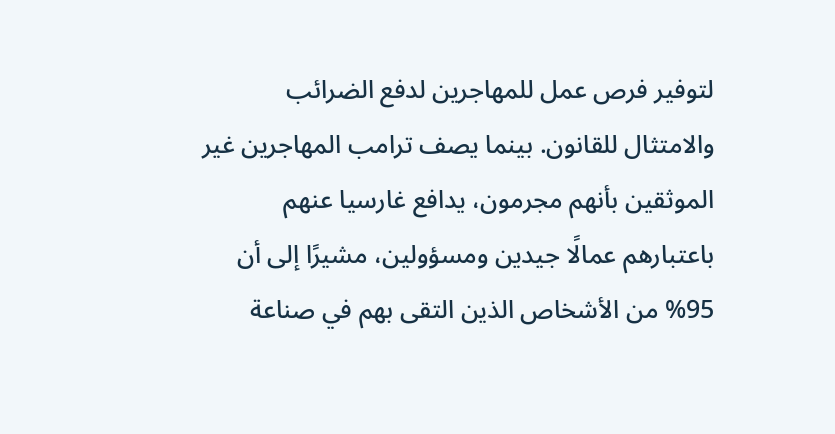لتوفير فرص عمل للمهاجرين لدفع الضرائب والامتثال للقانون. بينما يصف ترامب المهاجرين غير الموثقين بأنهم مجرمون، يدافع غارسيا عنهم باعتبارهم عمالًا جيدين ومسؤولين، مشيرًا إلى أن 95% من الأشخاص الذين التقى بهم في صناعة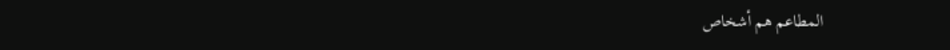المطاعم هم أشخاص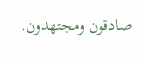صادقون ومجتهدون.